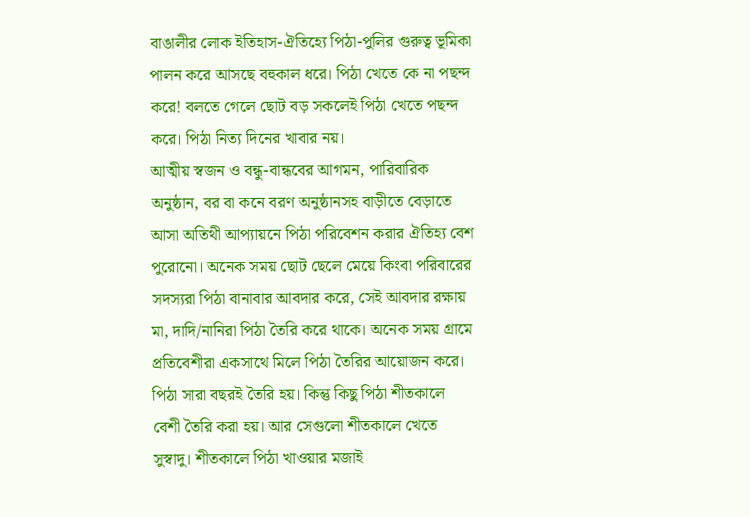বাঙালীর লোক ইতিহাস-ঐতিহ্যে পিঠা-পুলির গুরুত্ব ভূমিকা পালন করে আসছে বহুকাল ধরে। পিঠা খেতে কে না পছন্দ করে! বলতে গেলে ছোট বড় সকলেই পিঠা খেতে পছন্দ করে। পিঠা নিত্য দিনের খাবার নয়।
আত্মীয় স্বজন ও বন্ধু-বান্ধবের আগমন, পারিবারিক অনুষ্ঠান, বর বা কনে বরণ অনুষ্ঠানসহ বাড়ীতে বেড়াতে আসা অতিথী আপ্যায়নে পিঠা পরিবেশন করার ঐতিহ্য বেশ পুরোনো। অনেক সময় ছোট ছেলে মেয়ে কিংবা পরিবারের সদস্যরা পিঠা বানাবার আবদার করে, সেই আবদার রক্ষায় মা, দাদি/নানিরা পিঠা তৈরি করে থাকে। অনেক সময় গ্রামে প্রতিবেশীরা একসাথে মিলে পিঠা তৈরির আয়োজন করে।
পিঠা সারা বছরই তৈরি হয়। কিন্তু কিছু পিঠা শীতকালে বেশী তৈরি করা হয়। আর সেগুলো শীতকালে খেতে সুস্বাদু। শীতকালে পিঠা খাওয়ার মজাই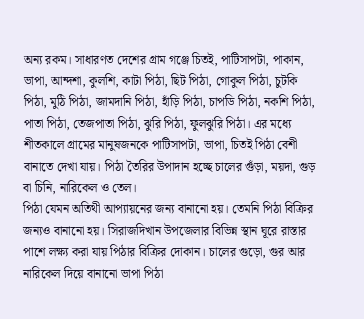অন্য রকম। সাধারণত দেশের গ্রাম গঞ্জে চিতই, পাটিসাপটা, পাকান, ভাপা, আন্দশা, কুলশি, কাটা পিঠা, ছিট পিঠা, গোকুল পিঠা, চুটকি পিঠা, মুঠি পিঠা, জামদানি পিঠা, হাঁড়ি পিঠা, চাপডি পিঠা, নকশি পিঠা, পাতা পিঠা, তেজপাতা পিঠা, ঝুরি পিঠা, ফুলঝুরি পিঠা। এর মধ্যে শীতকালে গ্রামের মানুষজনকে পাটিসাপটা, ভাপা, চিতই পিঠা বেশী বানাতে দেখা যায়। পিঠা তৈরির উপাদান হচ্ছে চালের গুঁড়া, ময়দা, গুড় বা চিনি, নারিকেল ও তেল।
পিঠা যেমন অতিথী আপ্যায়নের জন্য বানানো হয়। তেমনি পিঠা বিক্রির জন্যও বানানো হয়। সিরাজদিখান উপজেলার বিভিন্ন স্থান ঘূরে রাস্তার পাশে লক্ষ্য করা যায় পিঠার বিক্রির দোকান। চালের গুড়ো, গুর আর নারিকেল দিয়ে বানানো ভাপা পিঠা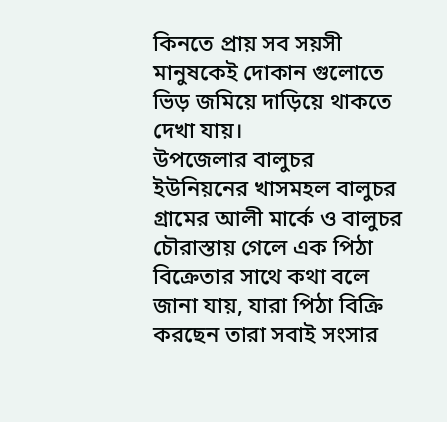কিনতে প্রায় সব সয়সী মানুষকেই দোকান গুলোতে ভিড় জমিয়ে দাড়িয়ে থাকতে দেখা যায়।
উপজেলার বালুচর ইউনিয়নের খাসমহল বালুচর গ্রামের আলী মার্কে ও বালুচর চৌরাস্তায় গেলে এক পিঠা বিক্রেতার সাথে কথা বলে জানা যায়, যারা পিঠা বিক্রি করছেন তারা সবাই সংসার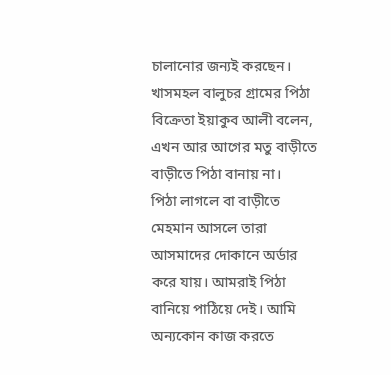চালানোর জন্যই করছেন। খাসমহল বালুচর গ্রামের পিঠা বিক্রেতা ইয়াকুব আলী বলেন, এখন আর আগের মতু বাড়ীতে বাড়ীতে পিঠা বানায় না।
পিঠা লাগলে বা বাড়ীতে মেহমান আসলে তারা আসমাদের দোকানে অর্ডার করে যায়। আমরাই পিঠা বানিয়ে পাঠিয়ে দেই। আমি অন্যকোন কাজ করতে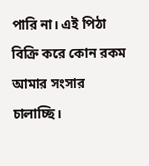পারি না। এই পিঠা বিক্রি করে কোন রকম আমার সংসার চালাচ্ছি।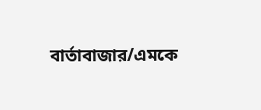বার্তাবাজার/এমকে